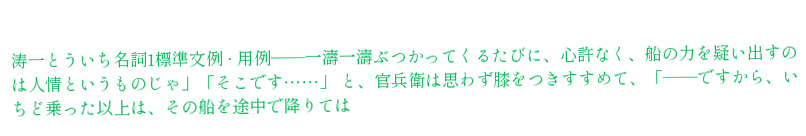涛一とういち名詞1標準文例 · 用例――一濤一濤ぶつかってくるたびに、心許なく、船の力を疑い出すのは人情というものじゃ」「そこです……」 と、官兵衛は思わず膝をつきすすめて、「――ですから、いちど乗った以上は、その船を途中で降りては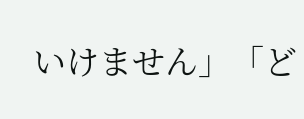いけません」「ど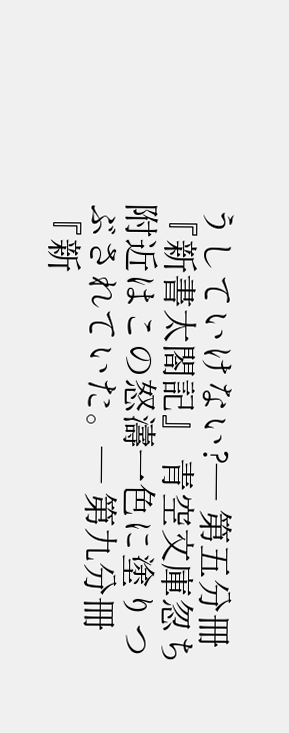うしていけない?— 第五分冊 『新書太閤記』 青空文庫忽ち附近はこの怒濤一色に塗りつぶされていた。— 第九分冊 『新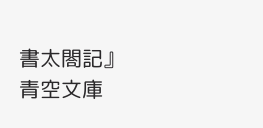書太閤記』 青空文庫